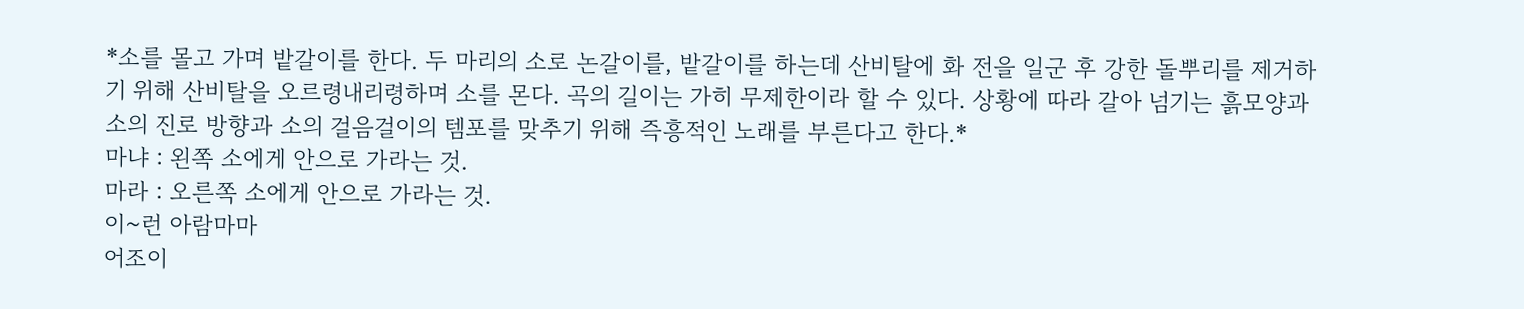*소를 몰고 가며 밭갈이를 한다. 두 마리의 소로 논갈이를, 밭갈이를 하는데 산비탈에 화 전을 일군 후 강한 돌뿌리를 제거하기 위해 산비탈을 오르령내리령하며 소를 몬다. 곡의 길이는 가히 무제한이라 할 수 있다. 상황에 따라 갈아 넘기는 흙모양과 소의 진로 방향과 소의 걸음걸이의 템포를 맞추기 위해 즉흥적인 노래를 부른다고 한다.*
마냐 : 왼쪽 소에게 안으로 가라는 것.
마라 : 오른쪽 소에게 안으로 가라는 것.
이~런 아람마마
어조이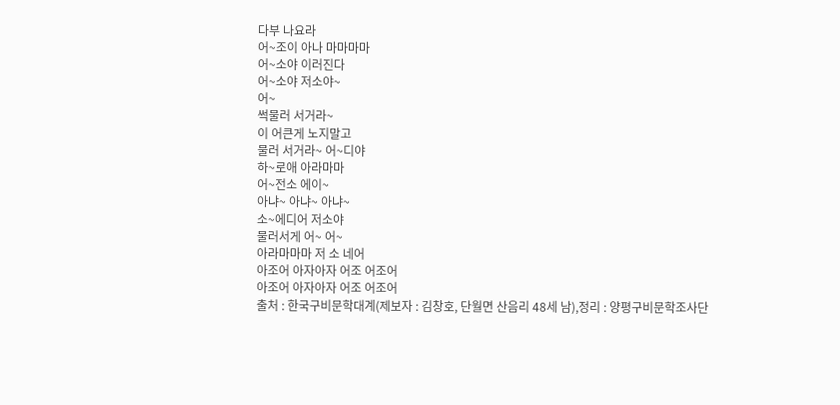다부 나요라
어~조이 아나 마마마마
어~소야 이러진다
어~소야 저소야~
어~
썩물러 서거라~
이 어큰게 노지말고
물러 서거라~ 어~디야
하~로애 아라마마
어~전소 에이~
아냐~ 아냐~ 아냐~
소~에디어 저소야
물러서게 어~ 어~
아라마마마 저 소 네어
아조어 아자아자 어조 어조어
아조어 아자아자 어조 어조어
출처 : 한국구비문학대계(제보자 : 김창호, 단월면 산음리 48세 남),정리 : 양평구비문학조사단